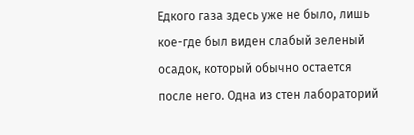Едкого газа здесь уже не было, лишь кое-где был виден слабый зеленый осадок, который обычно остается после него. Одна из стен лабораторий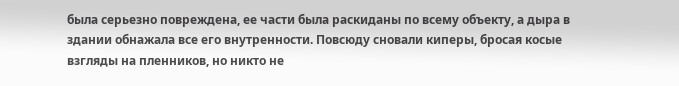была серьезно повреждена, ее части была раскиданы по всему объекту, а дыра в здании обнажала все его внутренности. Повсюду сновали киперы, бросая косые взгляды на пленников, но никто не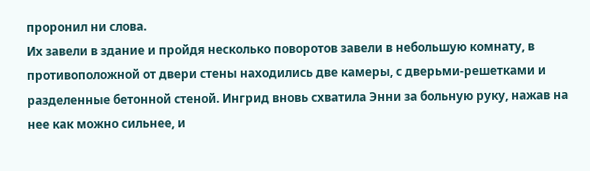проронил ни слова.
Их завели в здание и пройдя несколько поворотов завели в небольшую комнату, в противоположной от двери стены находились две камеры, с дверьми-решетками и разделенные бетонной стеной. Ингрид вновь схватила Энни за больную руку, нажав на нее как можно сильнее, и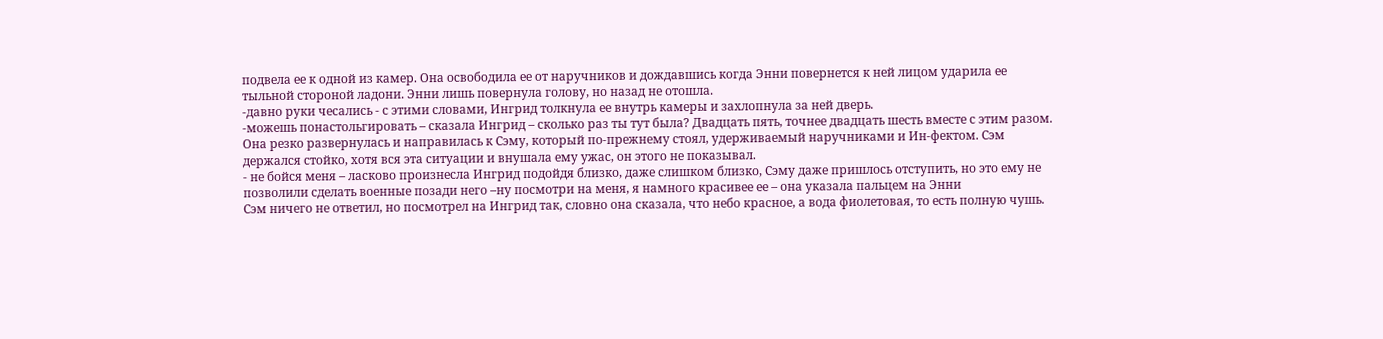подвела ее к одной из камер. Она освободила ее от наручников и дождавшись когда Энни повернется к ней лицом ударила ее тыльной стороной ладони. Энни лишь повернула голову, но назад не отошла.
-давно руки чесались - с этими словами, Ингрид толкнула ее внутрь камеры и захлопнула за ней дверь.
-можешь понастольгировать – сказала Ингрид – сколько раз ты тут была? Двадцать пять, точнее двадцать шесть вместе с этим разом.
Она резко развернулась и направилась к Сэму, который по-прежнему стоял, удерживаемый наручниками и Ин-фектом. Сэм держался стойко, хотя вся эта ситуации и внушала ему ужас, он этого не показывал.
- не бойся меня – ласково произнесла Ингрид подойдя близко, даже слишком близко, Сэму даже пришлось отступить, но это ему не позволили сделать военные позади него –ну посмотри на меня, я намного красивее ее – она указала пальцем на Энни
Сэм ничего не ответил, но посмотрел на Ингрид так, словно она сказала, что небо красное, а вода фиолетовая, то есть полную чушь.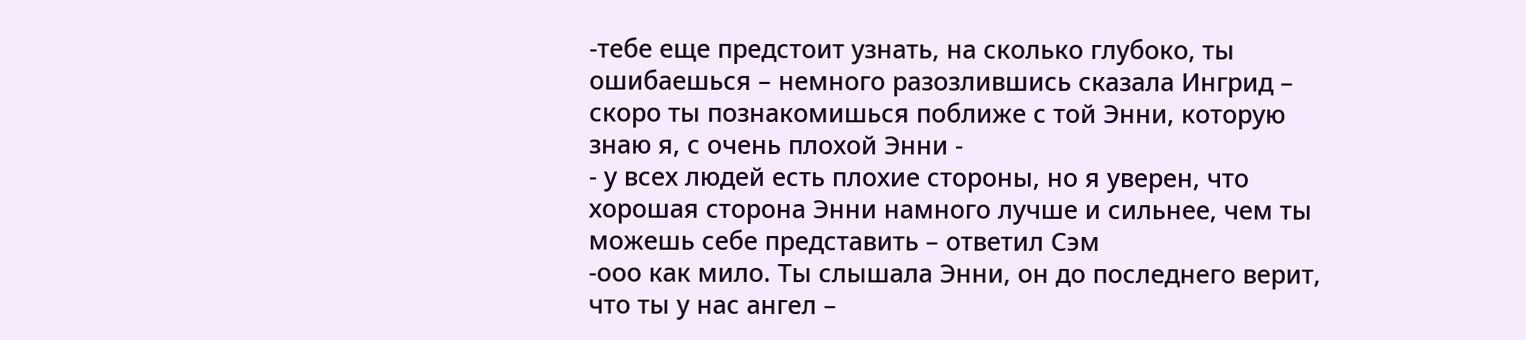-тебе еще предстоит узнать, на сколько глубоко, ты ошибаешься – немного разозлившись сказала Ингрид – скоро ты познакомишься поближе с той Энни, которую знаю я, с очень плохой Энни -
- у всех людей есть плохие стороны, но я уверен, что хорошая сторона Энни намного лучше и сильнее, чем ты можешь себе представить – ответил Сэм
-ооо как мило. Ты слышала Энни, он до последнего верит, что ты у нас ангел –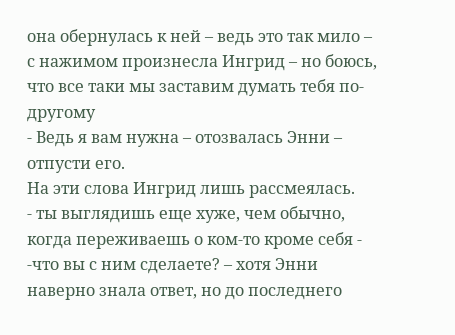она обернулась к ней – ведь это так мило – с нажимом произнесла Ингрид – но боюсь, что все таки мы заставим думать тебя по-другому
- Ведь я вам нужна – отозвалась Энни – отпусти его.
На эти слова Ингрид лишь рассмеялась.
- ты выглядишь еще хуже, чем обычно, когда переживаешь о ком-то кроме себя -
-что вы с ним сделаете? – хотя Энни наверно знала ответ, но до последнего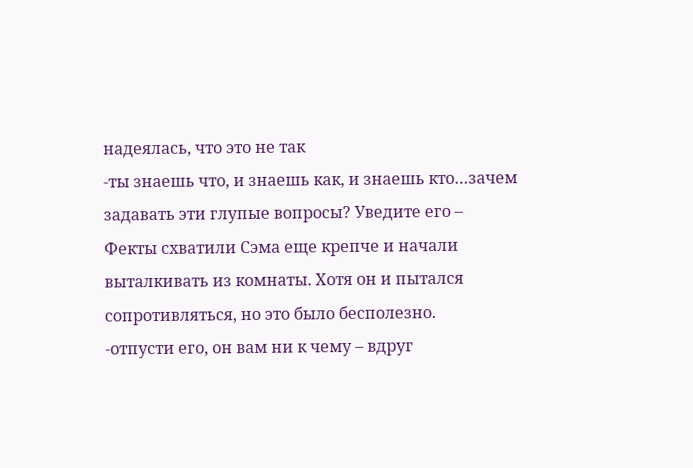надеялась, что это не так
-ты знаешь что, и знаешь как, и знаешь кто…зачем задавать эти глупые вопросы? Уведите его –
Фекты схватили Сэма еще крепче и начали выталкивать из комнаты. Хотя он и пытался сопротивляться, но это было бесполезно.
-отпусти его, он вам ни к чему – вдруг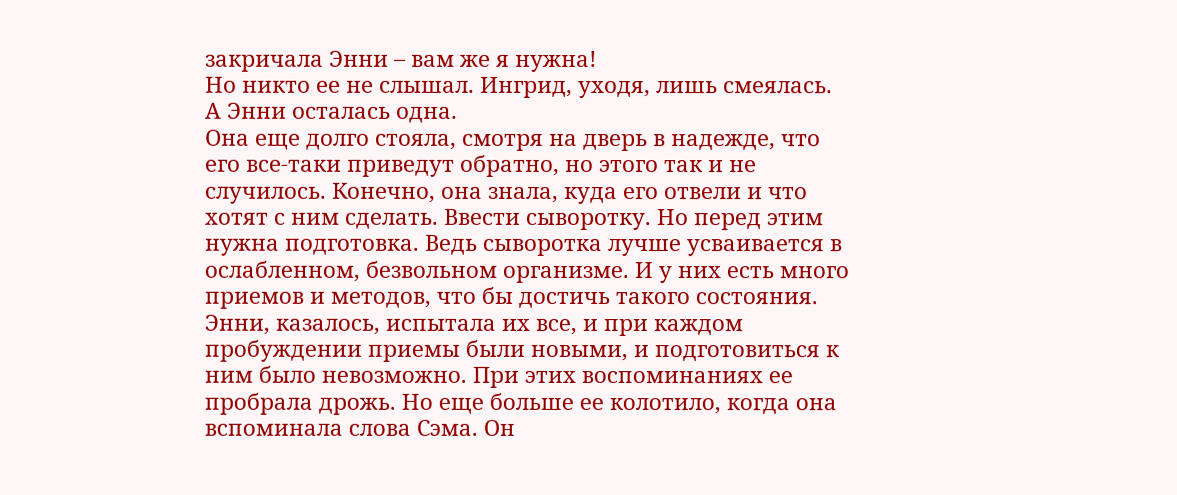закричала Энни – вам же я нужна!
Но никто ее не слышал. Ингрид, уходя, лишь смеялась. А Энни осталась одна.
Она еще долго стояла, смотря на дверь в надежде, что его все-таки приведут обратно, но этого так и не случилось. Конечно, она знала, куда его отвели и что хотят с ним сделать. Ввести сыворотку. Но перед этим нужна подготовка. Ведь сыворотка лучше усваивается в ослабленном, безвольном организме. И у них есть много приемов и методов, что бы достичь такого состояния.
Энни, казалось, испытала их все, и при каждом пробуждении приемы были новыми, и подготовиться к ним было невозможно. При этих воспоминаниях ее пробрала дрожь. Но еще больше ее колотило, когда она вспоминала слова Сэма. Он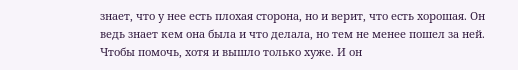знает, что у нее есть плохая сторона, но и верит, что есть хорошая. Он ведь знает кем она была и что делала, но тем не менее пошел за ней. Чтобы помочь, хотя и вышло только хуже. И он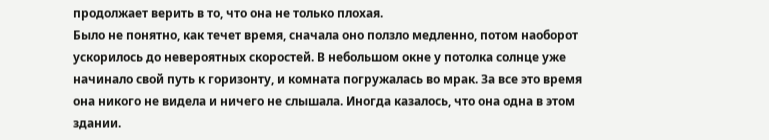продолжает верить в то, что она не только плохая.
Было не понятно, как течет время, сначала оно ползло медленно, потом наоборот ускорилось до невероятных скоростей. В небольшом окне у потолка солнце уже начинало свой путь к горизонту, и комната погружалась во мрак. За все это время она никого не видела и ничего не слышала. Иногда казалось, что она одна в этом здании.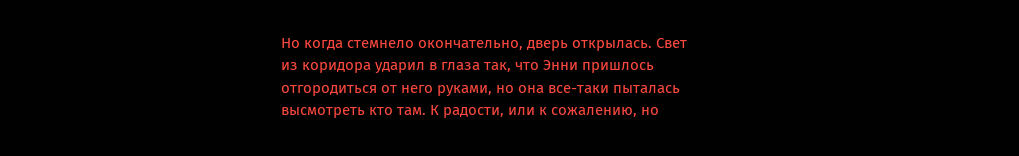Но когда стемнело окончательно, дверь открылась. Свет из коридора ударил в глаза так, что Энни пришлось отгородиться от него руками, но она все-таки пыталась высмотреть кто там. К радости, или к сожалению, но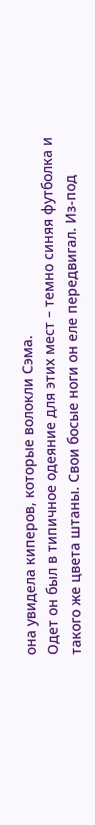она увидела киперов, которые волокли Сэма.
Одет он был в типичное одеяние для этих мест – темно синяя футболка и такого же цвета штаны. Свои босые ноги он еле передвигал. Из-под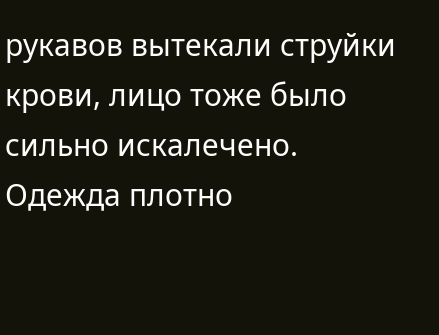рукавов вытекали струйки крови, лицо тоже было сильно искалечено. Одежда плотно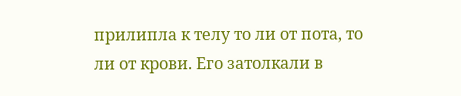прилипла к телу то ли от пота, то ли от крови. Его затолкали в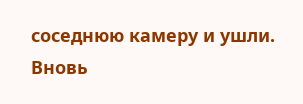соседнюю камеру и ушли. Вновь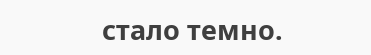стало темно.